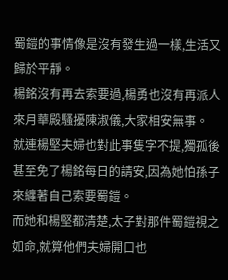蜀鎧的事情像是沒有發生過一樣,生活又歸於平靜。
楊銘沒有再去索要過,楊勇也沒有再派人來月華殿騷擾陳淑儀,大家相安無事。
就連楊堅夫婦也對此事隻字不提,獨孤後甚至免了楊銘每日的請安,因為她怕孫子來纏著自己索要蜀鎧。
而她和楊堅都清楚,太子對那件蜀鎧視之如命,就算他們夫婦開口也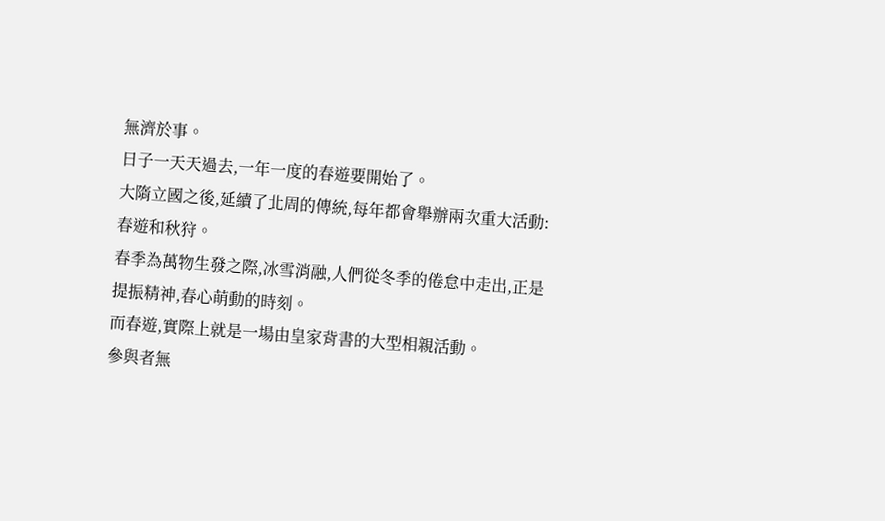無濟於事。
日子一天天過去,一年一度的春遊要開始了。
大隋立國之後,延續了北周的傳統,每年都會舉辦兩次重大活動:春遊和秋狩。
春季為萬物生發之際,冰雪消融,人們從冬季的倦怠中走出,正是提振精神,春心萌動的時刻。
而春遊,實際上就是一場由皇家背書的大型相親活動。
參與者無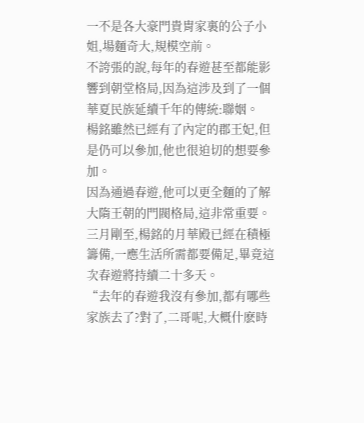一不是各大豪門貴胄家裏的公子小姐,場麵奇大,規模空前。
不誇張的說,每年的春遊甚至都能影響到朝堂格局,因為這涉及到了一個華夏民族延續千年的傳統:聯姻。
楊銘雖然已經有了內定的郡王妃,但是仍可以參加,他也很迫切的想要參加。
因為通過春遊,他可以更全麵的了解大隋王朝的門閥格局,這非常重要。
三月剛至,楊銘的月華殿已經在積極籌備,一應生活所需都要備足,畢竟這次春遊將持續二十多天。
“去年的春遊我沒有參加,都有哪些家族去了?對了,二哥呢,大概什麽時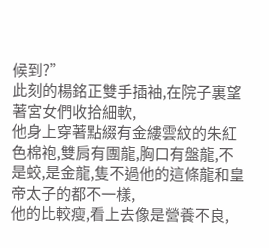候到?”
此刻的楊銘正雙手插袖,在院子裏望著宮女們收拾細軟,
他身上穿著點綴有金縷雲紋的朱紅色棉袍,雙肩有團龍,胸口有盤龍,不是蛟,是金龍,隻不過他的這條龍和皇帝太子的都不一樣,
他的比較瘦,看上去像是營養不良,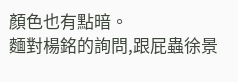顏色也有點暗。
麵對楊銘的詢問,跟屁蟲徐景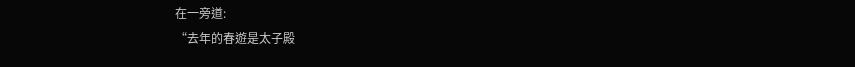在一旁道:
“去年的春遊是太子殿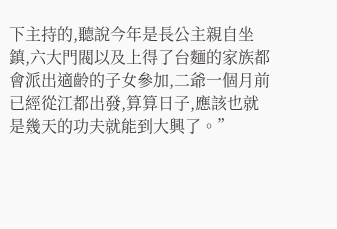下主持的,聽說今年是長公主親自坐鎮,六大門閥以及上得了台麵的家族都會派出適齡的子女參加,二爺一個月前已經從江都出發,算算日子,應該也就是幾天的功夫就能到大興了。”